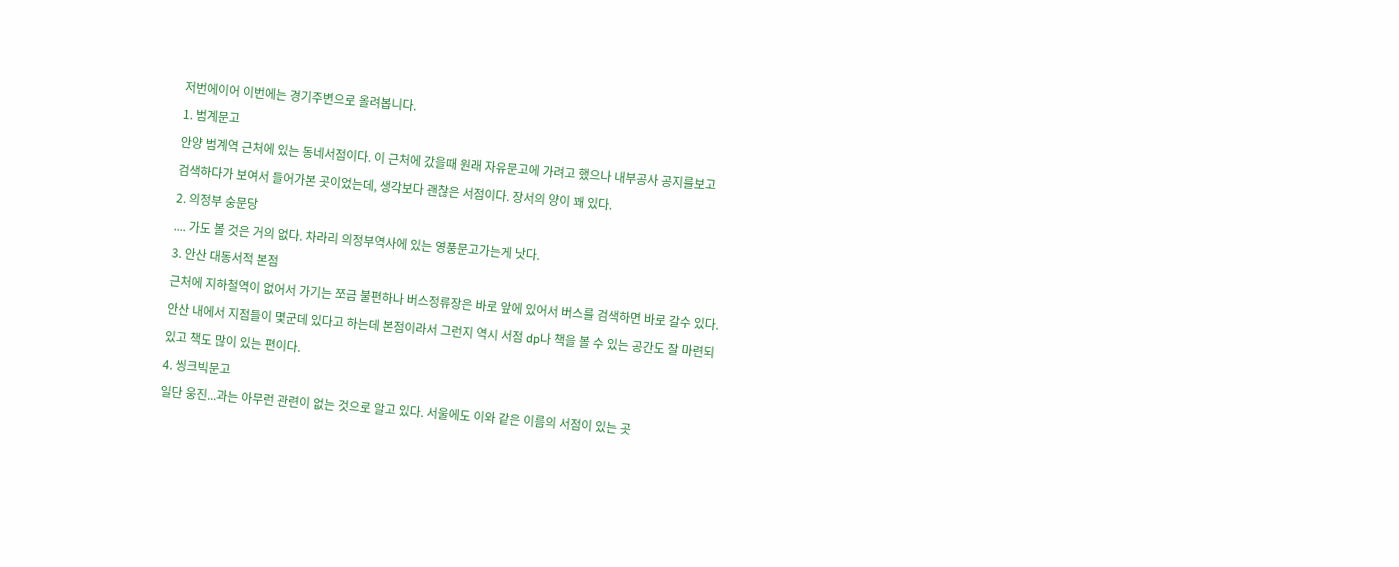저번에이어 이번에는 경기주변으로 올려봅니다.
1. 범계문고
안양 범계역 근처에 있는 동네서점이다. 이 근처에 갔을때 원래 자유문고에 가려고 했으나 내부공사 공지를보고
검색하다가 보여서 들어가본 곳이었는데, 생각보다 괜찮은 서점이다. 장서의 양이 꽤 있다.
2. 의정부 숭문당
.... 가도 볼 것은 거의 없다. 차라리 의정부역사에 있는 영풍문고가는게 낫다.
3. 안산 대동서적 본점
근처에 지하철역이 없어서 가기는 쪼금 불편하나 버스정류장은 바로 앞에 있어서 버스를 검색하면 바로 갈수 있다.
안산 내에서 지점들이 몇군데 있다고 하는데 본점이라서 그런지 역시 서점 dp나 책을 볼 수 있는 공간도 잘 마련되
있고 책도 많이 있는 편이다.
4. 씽크빅문고
일단 웅진...과는 아무런 관련이 없는 것으로 알고 있다. 서울에도 이와 같은 이름의 서점이 있는 곳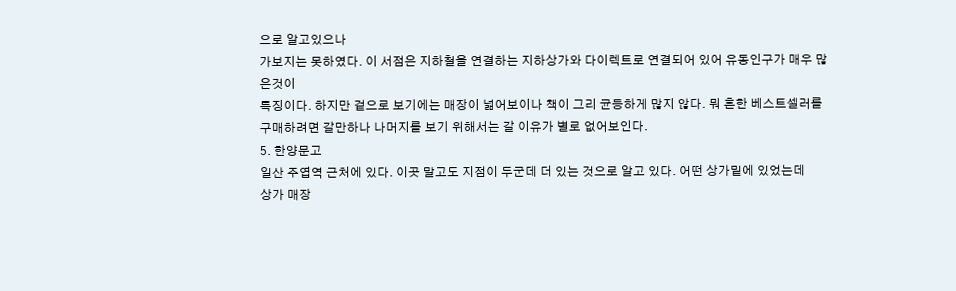으로 알고있으나
가보지는 못하였다. 이 서점은 지하철을 연결하는 지하상가와 다이렉트로 연결되어 있어 유동인구가 매우 많은것이
특징이다. 하지만 겉으로 보기에는 매장이 넓어보이나 책이 그리 균등하게 많지 않다. 뭐 흔한 베스트셀러를
구매하려면 갈만하나 나머지를 보기 위해서는 갈 이유가 별로 없어보인다.
5. 한양문고
일산 주엽역 근처에 있다. 이곳 말고도 지점이 두군데 더 있는 것으로 알고 있다. 어떤 상가밑에 있었는데
상가 매장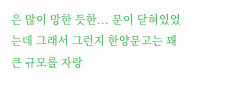은 많이 망한 듯한... 문이 닫혀있었는데 그래서 그런지 한양문고는 꽤 큰 규모를 자랑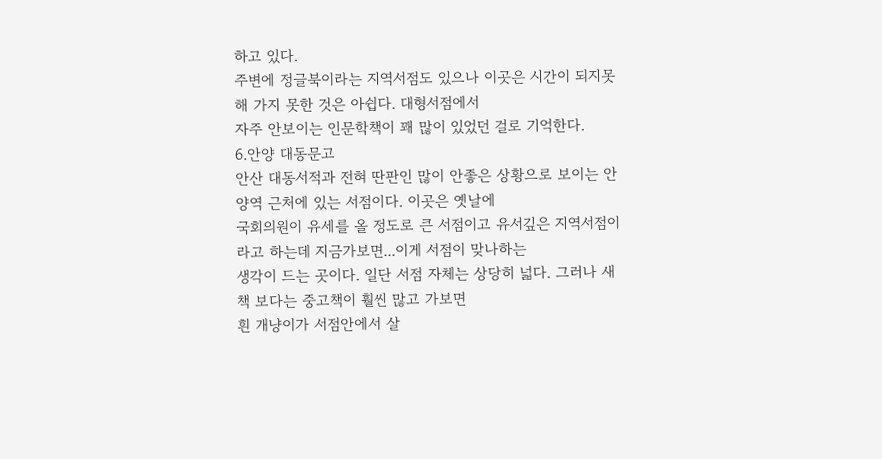하고 있다.
주변에 정글북이라는 지역서점도 있으나 이곳은 시간이 되지못해 가지 못한 것은 아쉽다. 대형서점에서
자주 안보이는 인문학책이 꽤 많이 있었던 걸로 기억한다.
6.안양 대동문고
안산 대동서적과 전혀 딴판인 많이 안좋은 상황으로 보이는 안양역 근처에 있는 서점이다. 이곳은 옛날에
국회의원이 유세를 올 정도로 큰 서점이고 유서깊은 지역서점이라고 하는데 지금가보면...이게 서점이 맞나하는
생각이 드는 곳이다. 일단 서점 자체는 상당히 넓다. 그러나 새책 보다는 중고책이 훨씬 많고 가보면
흰 개냥이가 서점안에서 살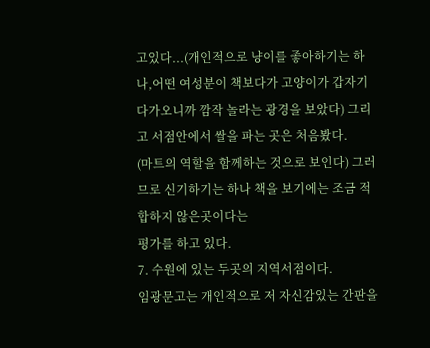고있다...(개인적으로 냥이를 좋아하기는 하나,어떤 여성분이 책보다가 고양이가 갑자기
다가오니까 깜작 놀라는 광경을 보았다) 그리고 서점안에서 쌀을 파는 곳은 처음봤다.
(마트의 역할을 함께하는 것으로 보인다) 그러므로 신기하기는 하나 책을 보기에는 조금 적합하지 않은곳이다는
평가를 하고 있다.
7. 수원에 있는 두곳의 지역서점이다.
임광문고는 개인적으로 저 자신감있는 간판을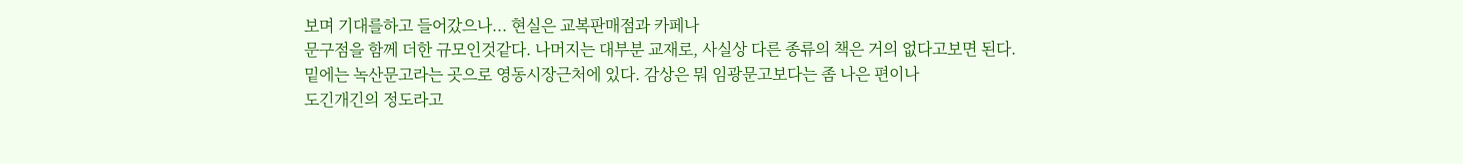보며 기대를하고 들어갔으나... 현실은 교복판매점과 카페나
문구점을 함께 더한 규모인것같다. 나머지는 대부분 교재로, 사실상 다른 종류의 책은 거의 없다고보면 된다.
밑에는 녹산문고라는 곳으로 영동시장근처에 있다. 감상은 뭐 임광문고보다는 좀 나은 편이나
도긴개긴의 정도라고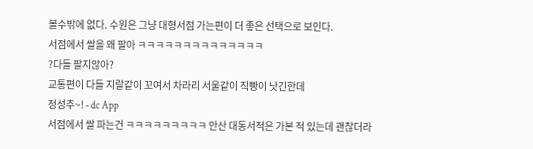볼수밖에 없다. 수원은 그냥 대형서점 가는편이 더 좋은 선택으로 보인다.
서점에서 쌀을 왜 팔아 ㅋㅋㅋㅋㅋㅋㅋㅋㅋㅋㅋㅋㅋㅋ
?다들 팔지않아?
교통편이 다들 지랄같이 꼬여서 차라리 서울같이 직빵이 낫긴한데
정성추~! - dc App
서점에서 쌀 파는건 ㅋㅋㅋㅋㅋㅋㅋㅋㅋ 안산 대동서적은 가본 적 있는데 괜찮더라